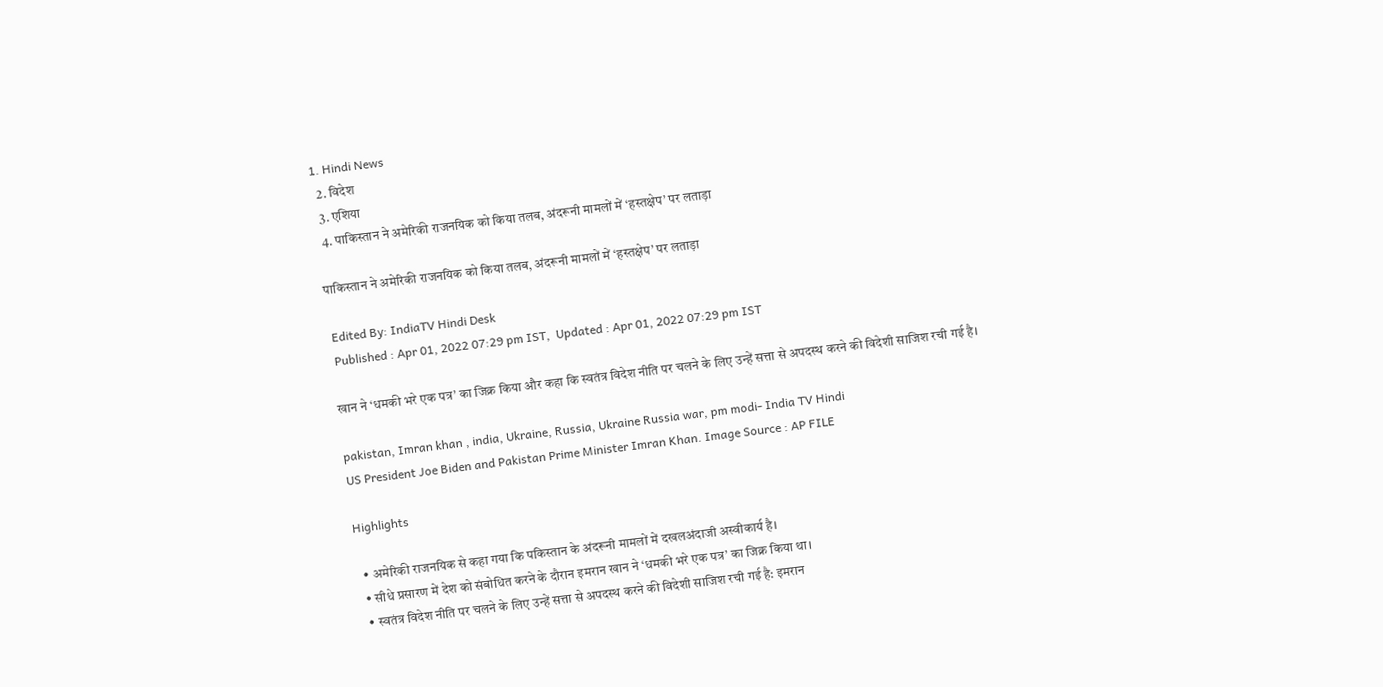1. Hindi News
  2. विदेश
  3. एशिया
  4. पाकिस्तान ने अमेरिकी राजनयिक को किया तलब, अंदरूनी मामलों में ‘हस्तक्षेप’ पर लताड़ा

पाकिस्तान ने अमेरिकी राजनयिक को किया तलब, अंदरूनी मामलों में ‘हस्तक्षेप’ पर लताड़ा

 Edited By: IndiaTV Hindi Desk
 Published : Apr 01, 2022 07:29 pm IST,  Updated : Apr 01, 2022 07:29 pm IST

खान ने ‘धमकी भरे एक पत्र’ का जिक्र किया और कहा कि स्वतंत्र विदेश नीति पर चलने के लिए उन्हें सत्ता से अपदस्थ करने की विदेशी साजिश रची गई है।

pakistan, Imran khan , india, Ukraine, Russia, Ukraine Russia war, pm modi- India TV Hindi
US President Joe Biden and Pakistan Prime Minister Imran Khan. Image Source : AP FILE

Highlights

  • अमेरिकी राजनयिक से कहा गया कि पकिस्तान के अंदरूनी मामलों में दखलअंदाजी अस्वीकार्य है।
  • सीधे प्रसारण में देश को संबोधित करने के दौरान इमरान खान ने ‘धमकी भरे एक पत्र’ का जिक्र किया था।
  • स्वतंत्र विदेश नीति पर चलने के लिए उन्हें सत्ता से अपदस्थ करने की विदेशी साजिश रची गई है: इमरान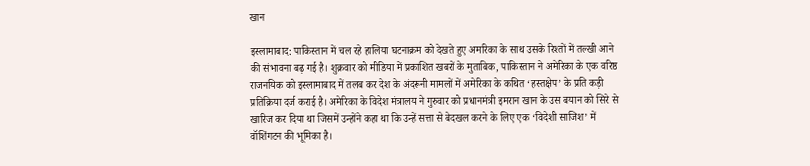खान

इस्लामाबाद: पाकिस्तान में चल रहे हालिया घटनाक्रम को देखते हुए अमरिका के साथ उसके रिश्तों में तल्खी आने की संभावना बढ़ गई है। शुक्रवार को मीडिया में प्रकाशित खबरों के मुताबिक, पाकिस्तान ने अमेरिका के एक वरिष्ठ राजनयिक को इस्लामाबाद में तलब कर देश के अंदरूनी मामलों में अमेरिका के कथित ‘हस्तक्षेप’ के प्रति कड़ी प्रतिक्रिया दर्ज कराई है। अमेरिका के विदेश मंत्रालय ने गुरुवार को प्रधानमंत्री इमरान खान के उस बयान को सिरे से खारिज कर दिया था जिसमें उन्होंने कहा था कि उन्हें सत्ता से बेदखल करने के लिए एक ‘विदेशी साजिश’ में वॉशिंगटन की भूमिका है।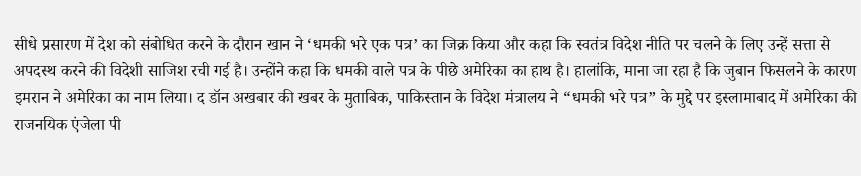सीधे प्रसारण में देश को संबोधित करने के दौरान खान ने ‘धमकी भरे एक पत्र’ का जिक्र किया और कहा कि स्वतंत्र विदेश नीति पर चलने के लिए उन्हें सत्ता से अपदस्थ करने की विदेशी साजिश रची गई है। उन्होंने कहा कि धमकी वाले पत्र के पीछे अमेरिका का हाथ है। हालांकि, माना जा रहा है कि जुबान फिसलने के कारण इमरान ने अमेरिका का नाम लिया। द डॉन अखबार की खबर के मुताबिक, पाकिस्तान के विदेश मंत्रालय ने “धमकी भरे पत्र” के मुद्दे पर इस्लामाबाद में अमेरिका की राजनयिक एंजेला पी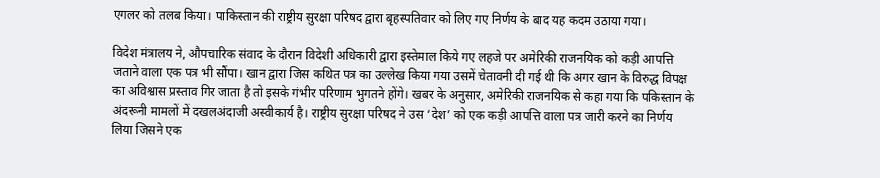एगलर को तलब किया। पाकिस्तान की राष्ट्रीय सुरक्षा परिषद द्वारा बृहस्पतिवार को लिए गए निर्णय के बाद यह कदम उठाया गया।

विदेश मंत्रालय ने, औपचारिक संवाद के दौरान विदेशी अधिकारी द्वारा इस्तेमाल किये गए लहजे पर अमेरिकी राजनयिक को कड़ी आपत्ति जताने वाला एक पत्र भी सौंपा। खान द्वारा जिस कथित पत्र का उल्लेख किया गया उसमें चेतावनी दी गई थी कि अगर खान के विरुद्ध विपक्ष का अविश्वास प्रस्ताव गिर जाता है तो इसके गंभीर परिणाम भुगतने होंगे। खबर के अनुसार, अमेरिकी राजनयिक से कहा गया कि पकिस्तान के अंदरूनी मामलों में दखलअंदाजी अस्वीकार्य है। राष्ट्रीय सुरक्षा परिषद ने उस ‘देश’ को एक कड़ी आपत्ति वाला पत्र जारी करने का निर्णय लिया जिसने एक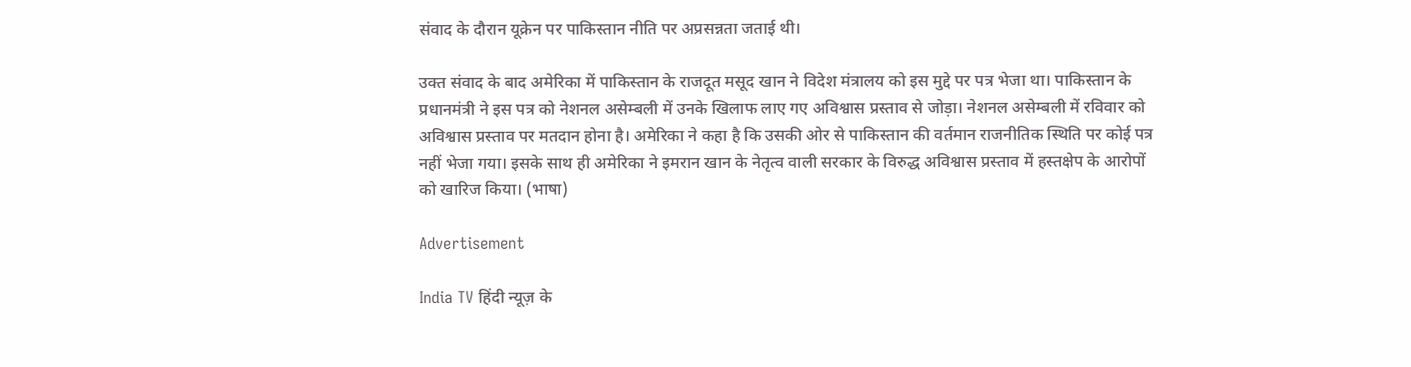संवाद के दौरान यूक्रेन पर पाकिस्तान नीति पर अप्रसन्नता जताई थी।

उक्त संवाद के बाद अमेरिका में पाकिस्तान के राजदूत मसूद खान ने विदेश मंत्रालय को इस मुद्दे पर पत्र भेजा था। पाकिस्तान के प्रधानमंत्री ने इस पत्र को नेशनल असेम्बली में उनके खिलाफ लाए गए अविश्वास प्रस्ताव से जोड़ा। नेशनल असेम्बली में रविवार को अविश्वास प्रस्ताव पर मतदान होना है। अमेरिका ने कहा है कि उसकी ओर से पाकिस्तान की वर्तमान राजनीतिक स्थिति पर कोई पत्र नहीं भेजा गया। इसके साथ ही अमेरिका ने इमरान खान के नेतृत्व वाली सरकार के विरुद्ध अविश्वास प्रस्ताव में हस्तक्षेप के आरोपों को खारिज किया। (भाषा)

Advertisement

India TV हिंदी न्यूज़ के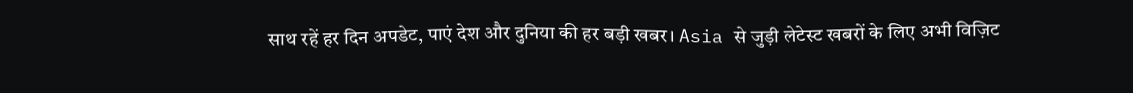साथ रहें हर दिन अपडेट, पाएं देश और दुनिया की हर बड़ी खबर। Asia से जुड़ी लेटेस्ट खबरों के लिए अभी विज़िट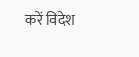करें विदेश